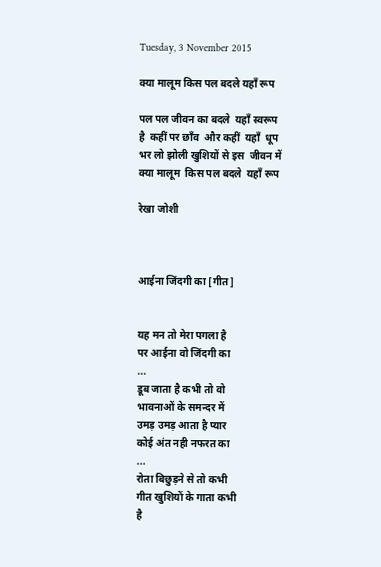Tuesday, 3 November 2015

क्या मालूम किस पल बदले यहाँ रूप

पल पल जीवन का बदले  यहाँ स्वरूप
है  कहीं पर छाँव  और कहीं  यहाँ  धूप
भर लो झोली खुशियों से इस  जीवन में
क्या मालूम  किस पल बदले  यहाँ रूप

रेखा जोशी



आईना जिंदगी का [गीत]


यह मन तो मेरा पगला है
पर आईना वो जिंदगी का
...
डूब जाता है कभी तो वो
भावनाओं के समन्दर में
उमड़ उमड़ आता है प्यार
कोई अंत नही नफरत का
...
रोता बिछुड़ने से तो कभी
गीत खुशियों के गाता कभी
है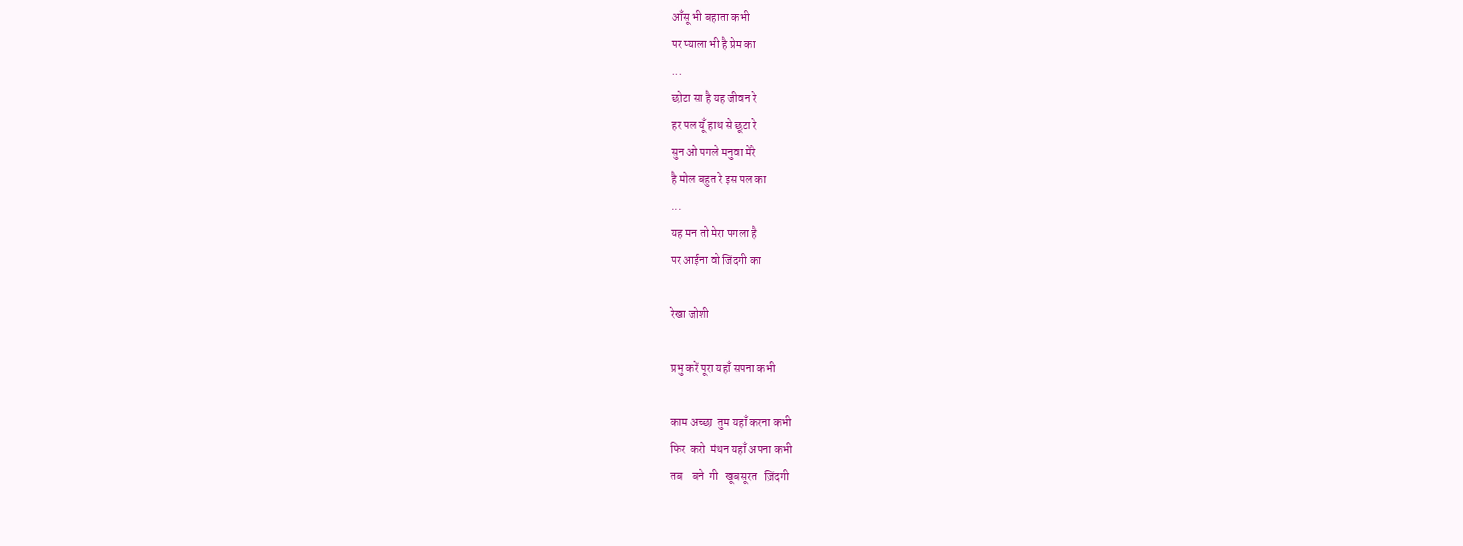आँसू भी बहाता कभी
पर प्याला भी है प्रेम का
...
छोटा सा है यह जीवन रे
हर पल यूँ हाथ से छूटा रे
सुन ओ पगले मनुवा मेंरे
है मोल बहुत रे इस पल का
...
यह मन तो मेरा पगला है
पर आईना वो जिंदगी का

रेखा जोशी

प्रभु करें पूरा यहाँ सपना कभी

काम अच्छा  तुम यहाँ करना कभी
फिर  करो  मंथन यहाँ अपना कभी
तब    बने  गी   खूबसूरत   ज़िंदगी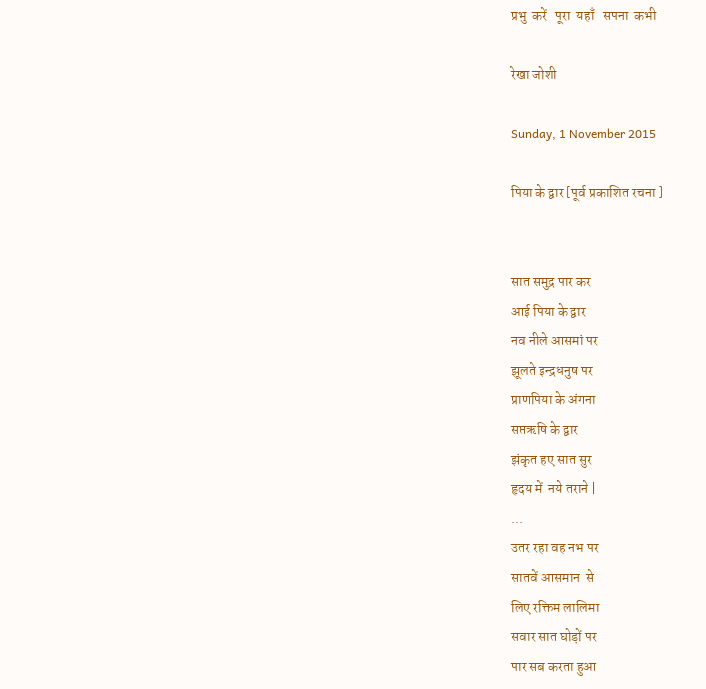प्रभु  करें   पूरा  यहाँ   सपना  कभी

रेखा जोशी

Sunday, 1 November 2015

पिया के द्वार [पूर्व प्रकाशित रचना ]


सात समुद्र पार कर
आई पिया के द्वार
नव नीले आसमां पर
झूलते इन्द्रधनुष पर
प्राणपिया के अंगना
सप्तऋषि के द्वार
झंकृत हए सात सुर
हृदय में  नये तराने |
...
उतर रहा वह नभ पर
सातवें आसमान  से
लिए रक्तिम लालिमा
सवार सात घोड़ों पर
पार सब करता हुआ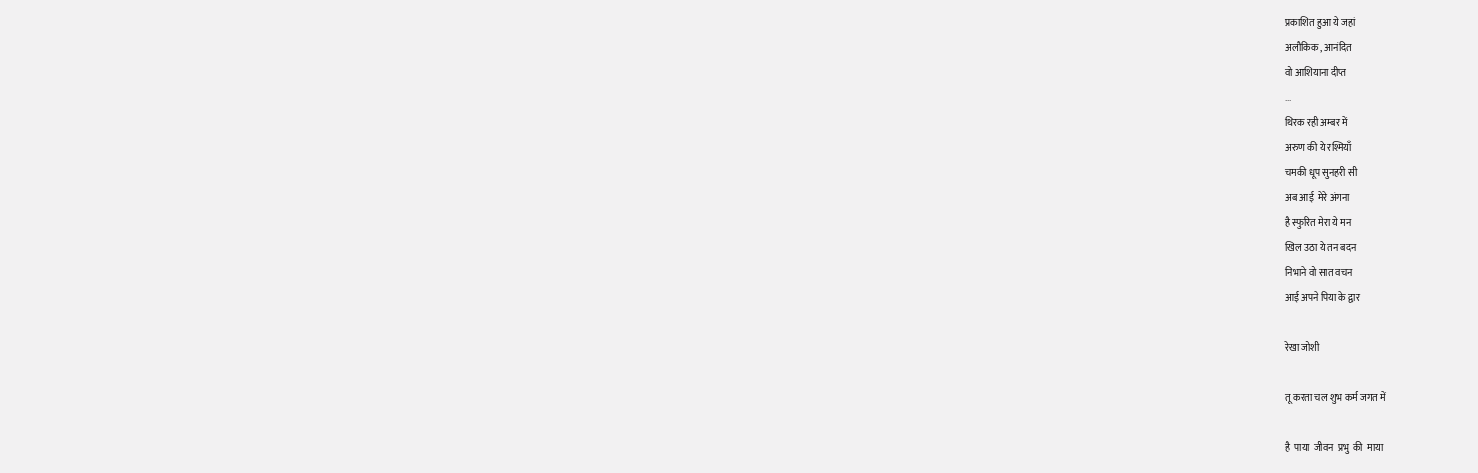प्रकाशित हुआ ये जहां
अलौकिक , आनंदित
वो आशियाना दीप्त
...
थिरक रही अम्बर में
अरुण की ये रश्मियाँ
चमकी धूप सुनहरी सी
अब आई  मेरे अंगना
है स्फुरित मेरा ये मन
खिल उठा ये तन बदन
निभाने वो सात वचन
आई अपने पिया के द्वार

रेखा जोशी

तू करता चल शुभ कर्म जगत में

है  पाया  जीवन  प्रभु  की  माया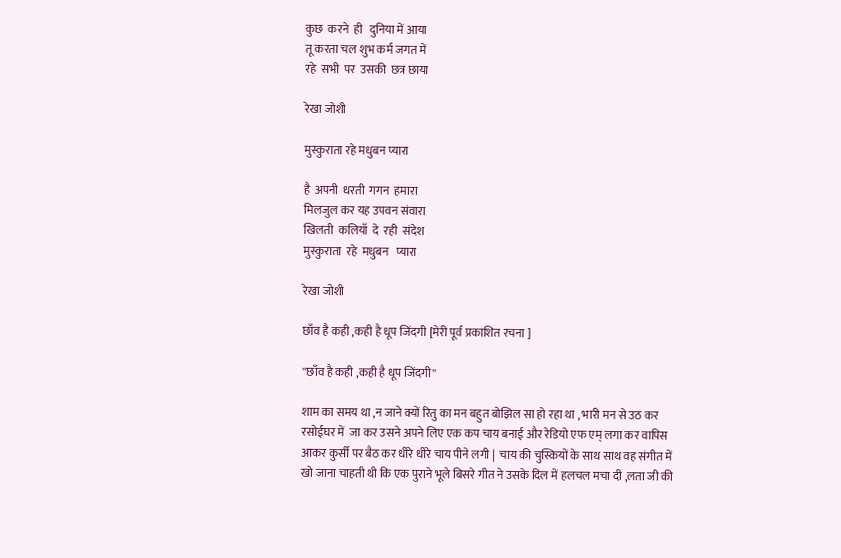कुछ  करने  ही   दुनिया में आया
तू करता चल शुभ कर्म जगत में
रहे  सभी  पर  उसकी  छत्र छाया

रेखा जोशी

मुस्कुराता रहे मधुबन प्यारा

है  अपनी  धरती  गगन  हमारा
मिलजुल कर यह उपवन संवारा
खिलती  कलियाँ  दे  रही  संदेश
मुस्कुराता  रहे  मधुबन   प्यारा

रेखा जोशी

छाँव है कही ,कही है धूप जिंदगी [मेरी पूर्व प्रकाशित रचना ]

''छाँव है कही ,कही है धूप जिंदगी''

शाम का समय था ,न जाने क्यों रितु का मन बहुत बोझिल सा हो रहा था , भारी मन से उठ कर रसोईघर में  जा कर उसने अपने लिए एक कप चाय बनाई और रेडियो एफ एम् लगा कर वापिस आकर कुर्सी पर बैठ कर धीरे धीरे चाय पीने लगी |  चाय की चुस्कियों के साथ साथ वह संगीत में खो जाना चाहती थी कि एक पुराने भूले बिसरे गीत ने उसके दिल में हलचल मचा दी ,लता जी की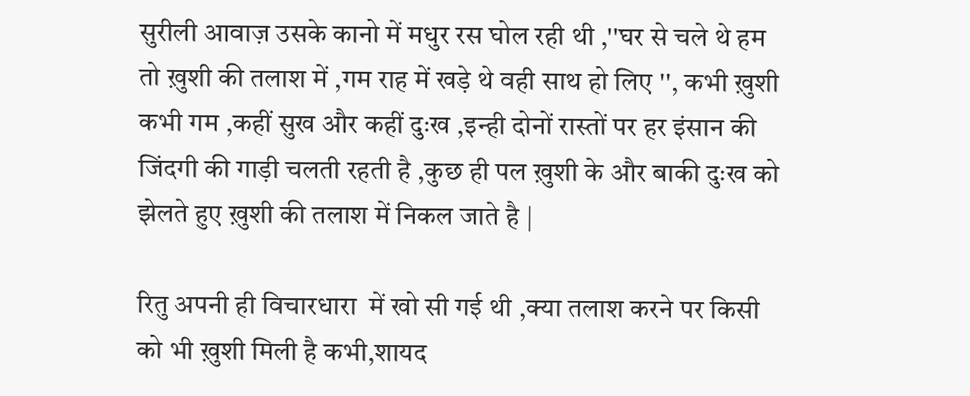सुरीली आवाज़ उसके कानो में मधुर रस घोल रही थी ,''घर से चले थे हम तो ख़ुशी की तलाश में ,गम राह में खड़े थे वही साथ हो लिए '', कभी ख़ुशी कभी गम ,कहीं सुख और कहीं दुःख ,इन्ही दोनों रास्तों पर हर इंसान की जिंदगी की गाड़ी चलती रहती है ,कुछ ही पल ख़ुशी के और बाकी दुःख को झेलते हुए ख़ुशी की तलाश में निकल जाते है |

रितु अपनी ही विचारधारा  में खो सी गई थी ,क्या तलाश करने पर किसी को भी ख़ुशी मिली है कभी,शायद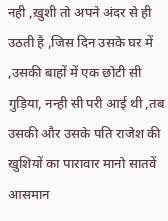नही ,ख़ुशी तो अपने अंदर से ही उठती है ,जिस दिन उसके घर में ,उसकी बाहों में एक छोटी सी गुड़िया, नन्ही सी परी आई थी ,तब  उसकी और उसके पति राजेश की खुशियों का पारावार मानो सातवें आसमान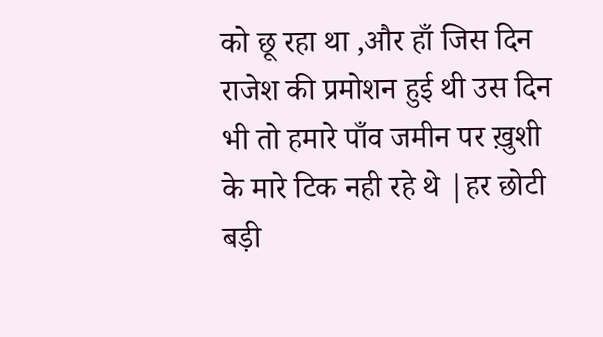को छू रहा था ,और हाँ जिस दिन राजेश की प्रमोशन हुई थी उस दिन भी तो हमारे पाँव जमीन पर ख़ुशी के मारे टिक नही रहे थे |हर छोटी बड़ी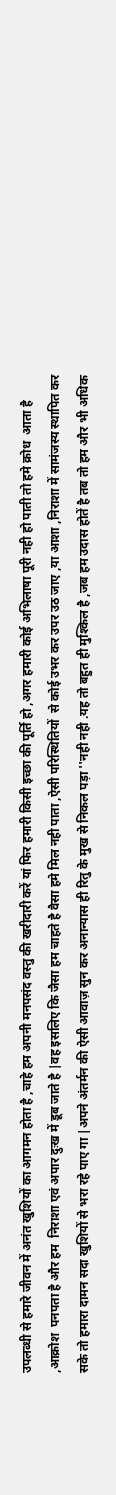उपलब्धी से हमारे जीवन में अनंत खुशियों का आगमन होता है ,चाहे हम अपनी मनपसंद वस्तु की खरीदारी करें यां फिर हमारी किसी इच्छा की पूर्ति हो ,अगर हमारी कोई अभिलाषा पूरी नही हो पाती तो हमे क्रोध  आता है ,आक्रोश  पनपता है और हम  निराशा एवं अपार दुःख में डूब जाते है |वह इसलिए कि जैसा हम चाहते है वैसा हमे मिल नही पाता ,ऐसी परिस्थितियों  से कोई उभर कर उपर उठ जाए ,या आशा ,निराशा में सामंजस्य स्थापित कर सके तो हमारा दामन सदा खुशियों से भरा रहे पाए गा |अपने अंतर्मन की ऐसी आवाज़ सुन कर अनान्यास ही रितु के मुख से निकल पड़ा ''नही नही .यह तो बहुत ही मुश्किल है ,जब हम उदास होतें है तब तो हम और भी अधिक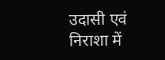उदासी एवं निराशा में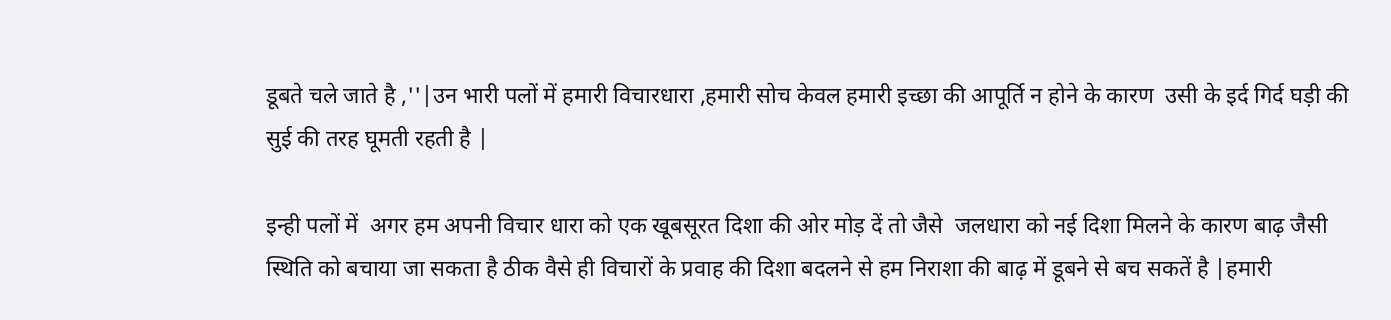डूबते चले जाते है ,''|उन भारी पलों में हमारी विचारधारा ,हमारी सोच केवल हमारी इच्छा की आपूर्ति न होने के कारण  उसी के इर्द गिर्द घड़ी की सुई की तरह घूमती रहती है |

इन्ही पलों में  अगर हम अपनी विचार धारा को एक खूबसूरत दिशा की ओर मोड़ दें तो जैसे  जलधारा को नई दिशा मिलने के कारण बाढ़ जैसी स्थिति को बचाया जा सकता है ठीक वैसे ही विचारों के प्रवाह की दिशा बदलने से हम निराशा की बाढ़ में डूबने से बच सकतें है |हमारी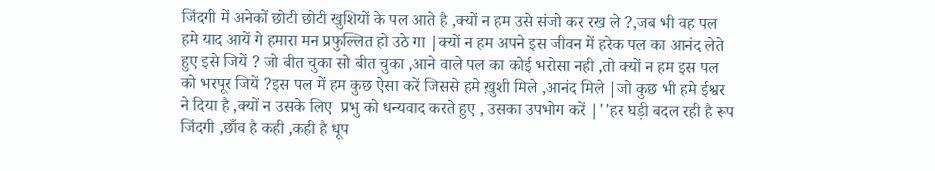जिंदगी में अनेकों छोटी छोटी खुशियों के पल आते है ,क्यों न हम उसे संजो कर रख ले ?,जब भी वह पल हमे याद आयें गे हमारा मन प्रफुल्लित हो उठे गा |क्यों न हम अपने इस जीवन में हरेक पल का आनंद लेते हुए इसे जियें ? जो बीत चुका सो बीत चुका ,आने वाले पल का कोई भरोसा नही ,तो क्यों न हम इस पल को भरपूर जियें ?इस पल में हम कुछ ऐसा करें जिससे हमे ख़ुशी मिले ,आनंद मिले |जो कुछ भी हमे ईश्वर ने दिया है ,क्यों न उसके लिए  प्रभु को धन्यवाद करते हुए , उसका उपभोग करें |''हर घड़ी बदल रही है रूप जिंदगी ,छाँव है कही ,कही है धूप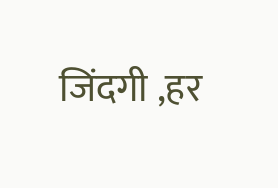जिंदगी ,हर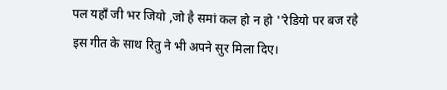पल यहाँ जी भर जियो ,जो है समां कल हो न हो ''रेडियो पर बज रहे इस गीत के साथ रितु ने भी अपने सुर मिला दिए।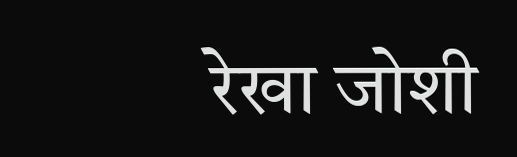रेखा जोशी